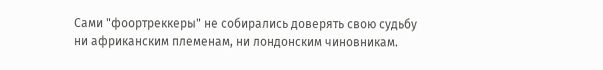Сами "фоортреккеры" не собирались доверять свою судьбу ни африканским племенам, ни лондонским чиновникам.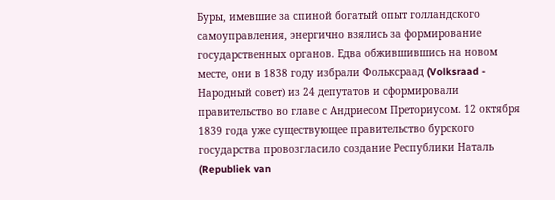Буры, имевшие за спиной богатый опыт голландского самоуправления, энергично взялись за формирование государственных органов. Едва обжившившись на новом месте, они в 1838 году избрали Фольксраад (Volksraad - Народный совет) из 24 депутатов и сформировали правительство во главе с Андриесом Преториусом. 12 октября 1839 года уже существующее правительство бурского государства провозгласило создание Республики Наталь (Republiek van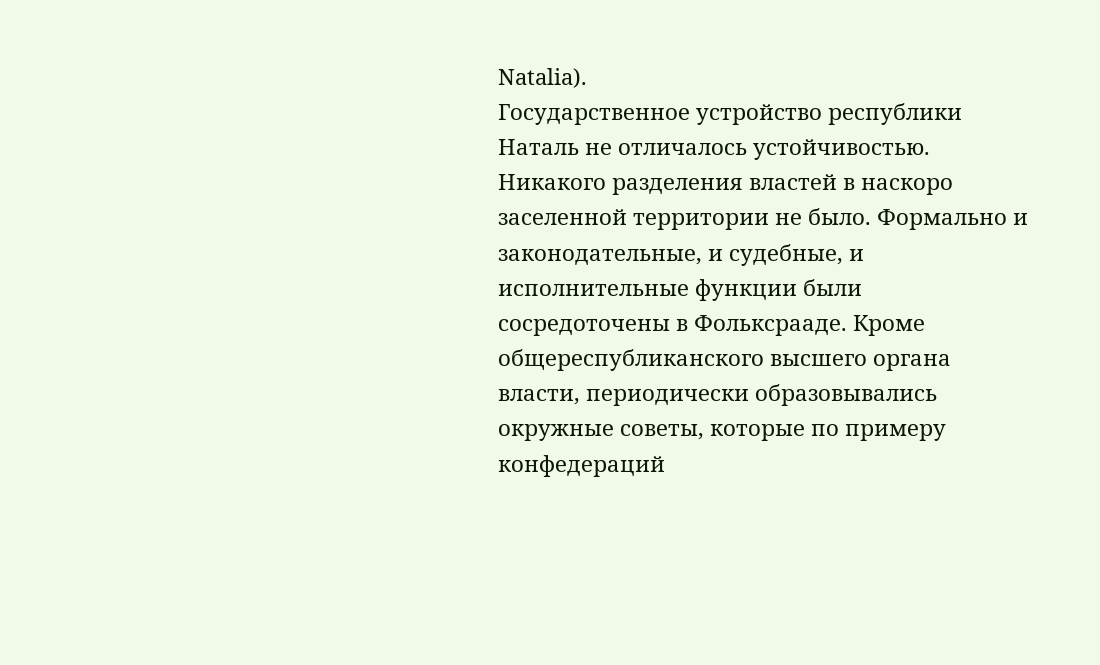Natalia).
Государственное устройство республики Наталь не отличалось устойчивостью. Никакого разделения властей в наскоро заселенной территории не было. Формально и законодательные, и судебные, и исполнительные функции были сосредоточены в Фольксрааде. Кроме общереспубликанского высшего органа власти, периодически образовывались окружные советы, которые по примеру конфедераций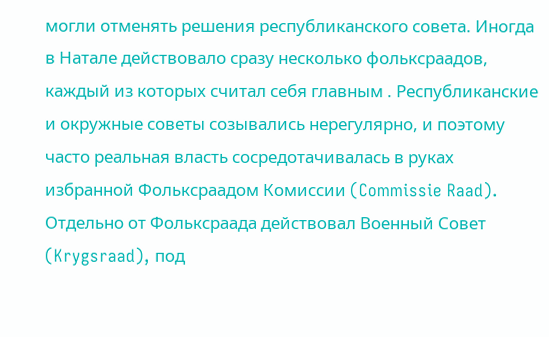могли отменять решения республиканского совета. Иногда в Натале действовало сразу несколько фольксраадов, каждый из которых считал себя главным . Республиканские и окружные советы созывались нерегулярно, и поэтому часто реальная власть сосредотачивалась в руках избранной Фольксраадом Комиссии (Commissie Raad). Отдельно от Фольксраада действовал Военный Совет (Krygsraad), под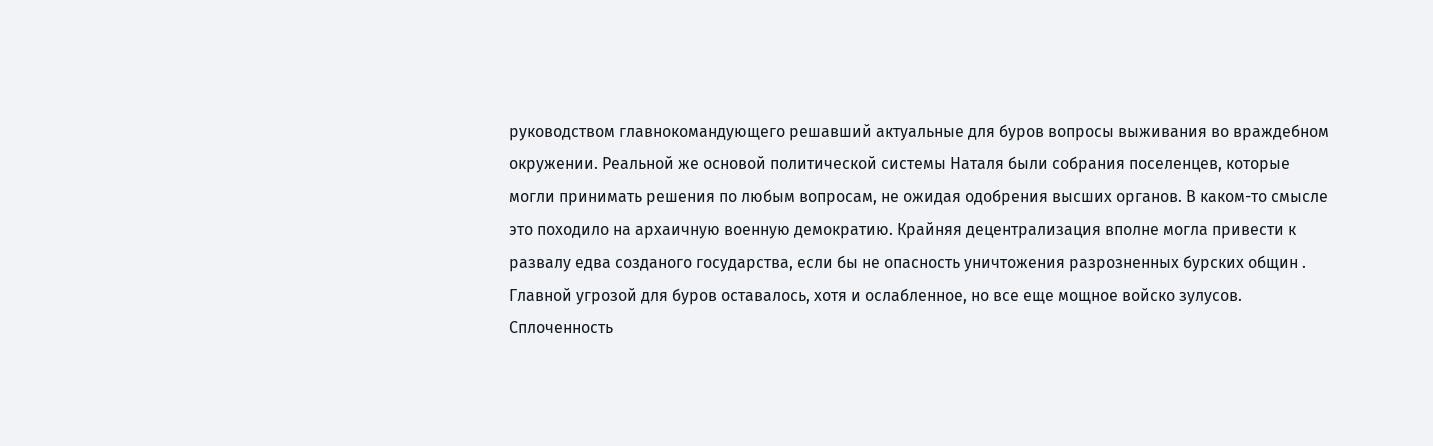руководством главнокомандующего решавший актуальные для буров вопросы выживания во враждебном окружении. Реальной же основой политической системы Наталя были собрания поселенцев, которые могли принимать решения по любым вопросам, не ожидая одобрения высших органов. В каком-то смысле это походило на архаичную военную демократию. Крайняя децентрализация вполне могла привести к развалу едва созданого государства, если бы не опасность уничтожения разрозненных бурских общин .
Главной угрозой для буров оставалось, хотя и ослабленное, но все еще мощное войско зулусов. Сплоченность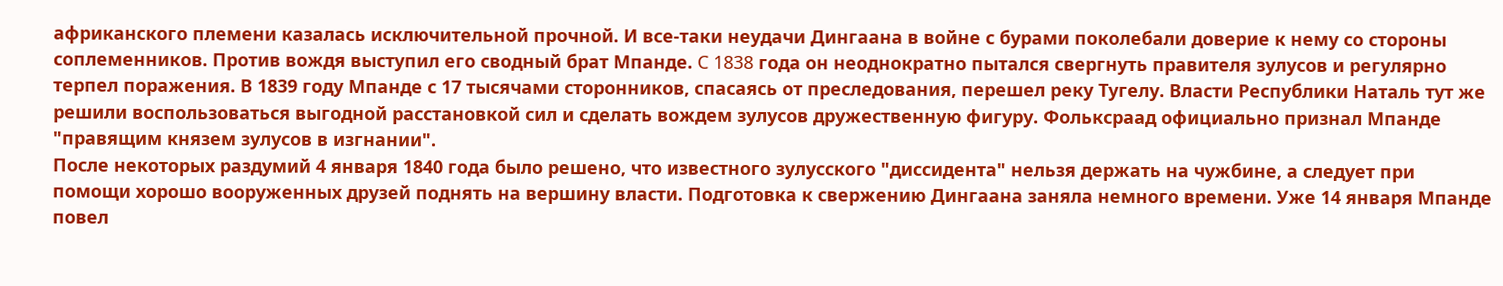африканского племени казалась исключительной прочной. И все-таки неудачи Дингаана в войне с бурами поколебали доверие к нему со стороны соплеменников. Против вождя выступил его сводный брат Мпанде. C 1838 года он неоднократно пытался свергнуть правителя зулусов и регулярно терпел поражения. В 1839 году Мпанде с 17 тысячами сторонников, спасаясь от преследования, перешел реку Тугелу. Власти Республики Наталь тут же решили воспользоваться выгодной расстановкой сил и сделать вождем зулусов дружественную фигуру. Фольксраад официально признал Мпанде "правящим князем зулусов в изгнании".
После некоторых раздумий 4 января 1840 года было решено, что известного зулусского "диссидента" нельзя держать на чужбине, а следует при помощи хорошо вооруженных друзей поднять на вершину власти. Подготовка к свержению Дингаана заняла немного времени. Уже 14 января Мпанде повел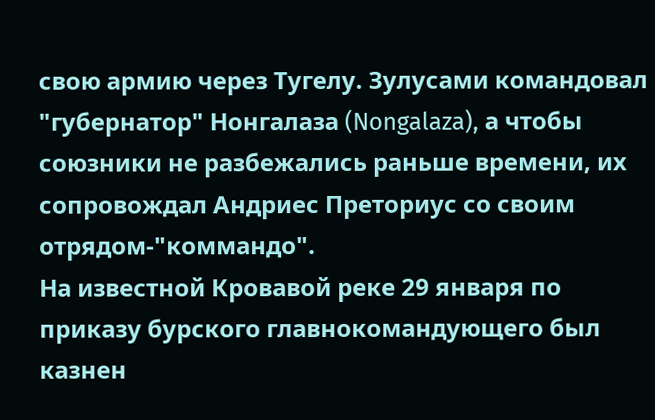свою армию через Тугелу. Зулусами командовал "губернатор" Нонгалаза (Nongalaza), а чтобы союзники не разбежались раньше времени, их сопровождал Андриес Преториус со своим отрядом-"коммандо".
На известной Кровавой реке 29 января по приказу бурского главнокомандующего был казнен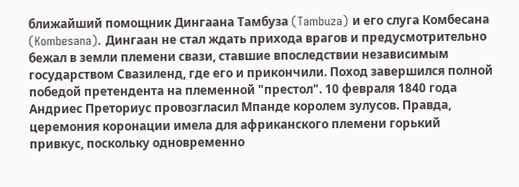ближайший помощник Дингаана Тамбуза (Tambuza) и его слуга Комбесана (Kombesana). Дингаан не стал ждать прихода врагов и предусмотрительно бежал в земли племени свази, ставшие впоследствии независимым государством Свазиленд, где его и прикончили. Поход завершился полной победой претендента на племенной "престол". 10 февраля 1840 года Андриес Преториус провозгласил Мпанде королем зулусов. Правда, церемония коронации имела для африканского племени горький привкус, поскольку одновременно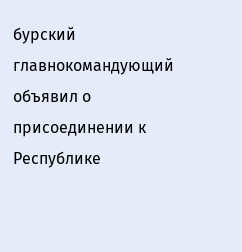бурский главнокомандующий объявил о присоединении к Республике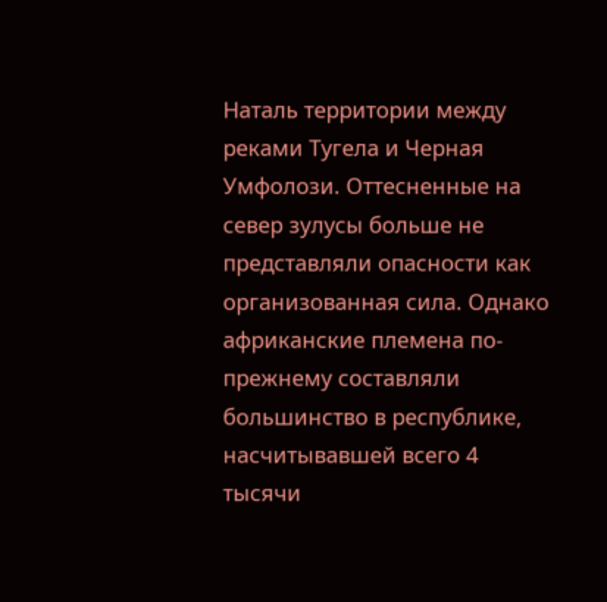Наталь территории между реками Тугела и Черная Умфолози. Оттесненные на север зулусы больше не представляли опасности как организованная сила. Однако африканские племена по-прежнему составляли большинство в республике, насчитывавшей всего 4 тысячи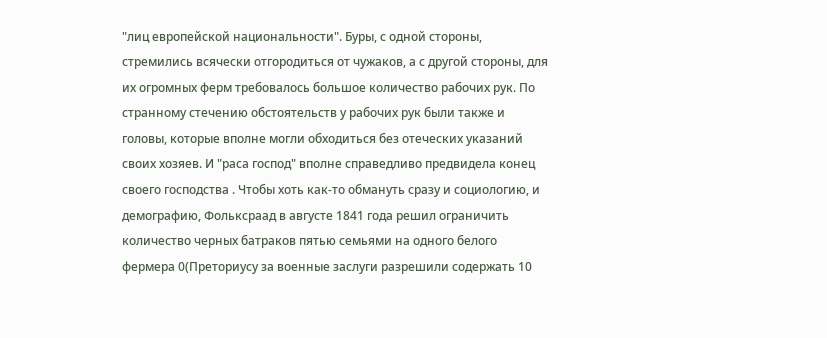"лиц европейской национальности". Буры, с одной стороны, стремились всячески отгородиться от чужаков, а с другой стороны, для их огромных ферм требовалось большое количество рабочих рук. По странному стечению обстоятельств у рабочих рук были также и головы, которые вполне могли обходиться без отеческих указаний своих хозяев. И "раса господ" вполне справедливо предвидела конец своего господства . Чтобы хоть как-то обмануть сразу и социологию, и демографию, Фольксраад в августе 1841 года решил ограничить количество черных батраков пятью семьями на одного белого фермера 0(Преториусу за военные заслуги разрешили содержать 10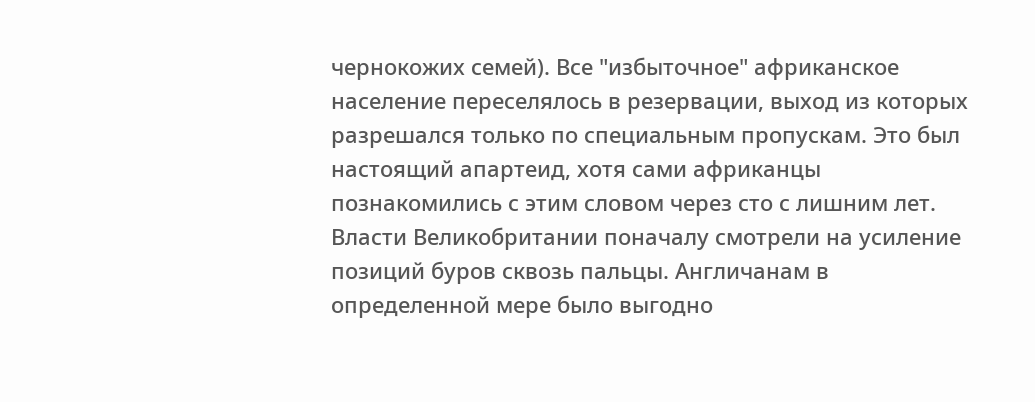чернокожих семей). Все "избыточное" африканское население переселялось в резервации, выход из которых разрешался только по специальным пропускам. Это был настоящий апартеид, хотя сами африканцы познакомились с этим словом через сто с лишним лет. Власти Великобритании поначалу смотрели на усиление позиций буров сквозь пальцы. Англичанам в определенной мере было выгодно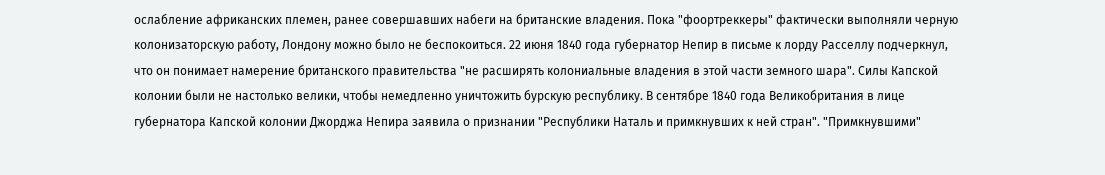ослабление африканских племен, ранее совершавших набеги на британские владения. Пока "фоортреккеры" фактически выполняли черную колонизаторскую работу, Лондону можно было не беспокоиться. 22 июня 1840 года губернатор Непир в письме к лорду Расселлу подчеркнул, что он понимает намерение британского правительства "не расширять колониальные владения в этой части земного шара". Силы Капской колонии были не настолько велики, чтобы немедленно уничтожить бурскую республику. В сентябре 1840 года Великобритания в лице губернатора Капской колонии Джорджа Непира заявила о признании "Республики Наталь и примкнувших к ней стран". "Примкнувшими"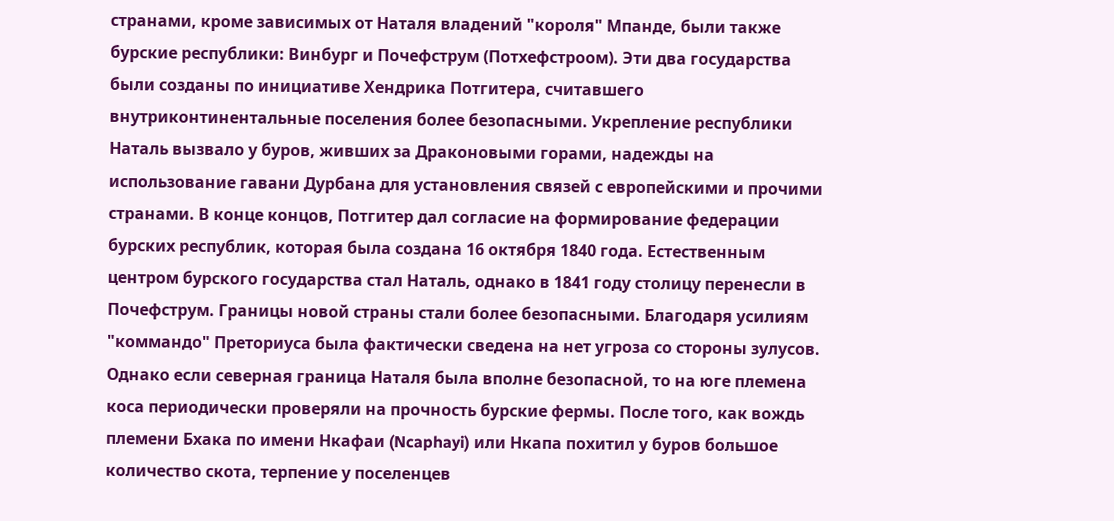странами, кроме зависимых от Наталя владений "короля" Мпанде, были также бурские республики: Винбург и Почефструм (Потхефстроом). Эти два государства были созданы по инициативе Хендрика Потгитера, считавшего внутриконтинентальные поселения более безопасными. Укрепление республики Наталь вызвало у буров, живших за Драконовыми горами, надежды на использование гавани Дурбана для установления связей с европейскими и прочими странами. В конце концов, Потгитер дал согласие на формирование федерации бурских республик, которая была создана 16 октября 1840 года. Естественным центром бурского государства стал Наталь, однако в 1841 году столицу перенесли в Почефструм. Границы новой страны стали более безопасными. Благодаря усилиям "коммандо" Преториуса была фактически сведена на нет угроза со стороны зулусов. Однако если северная граница Наталя была вполне безопасной, то на юге племена коса периодически проверяли на прочность бурские фермы. После того, как вождь племени Бхака по имени Нкафаи (Ncaphayi) или Нкапа похитил у буров большое количество скота, терпение у поселенцев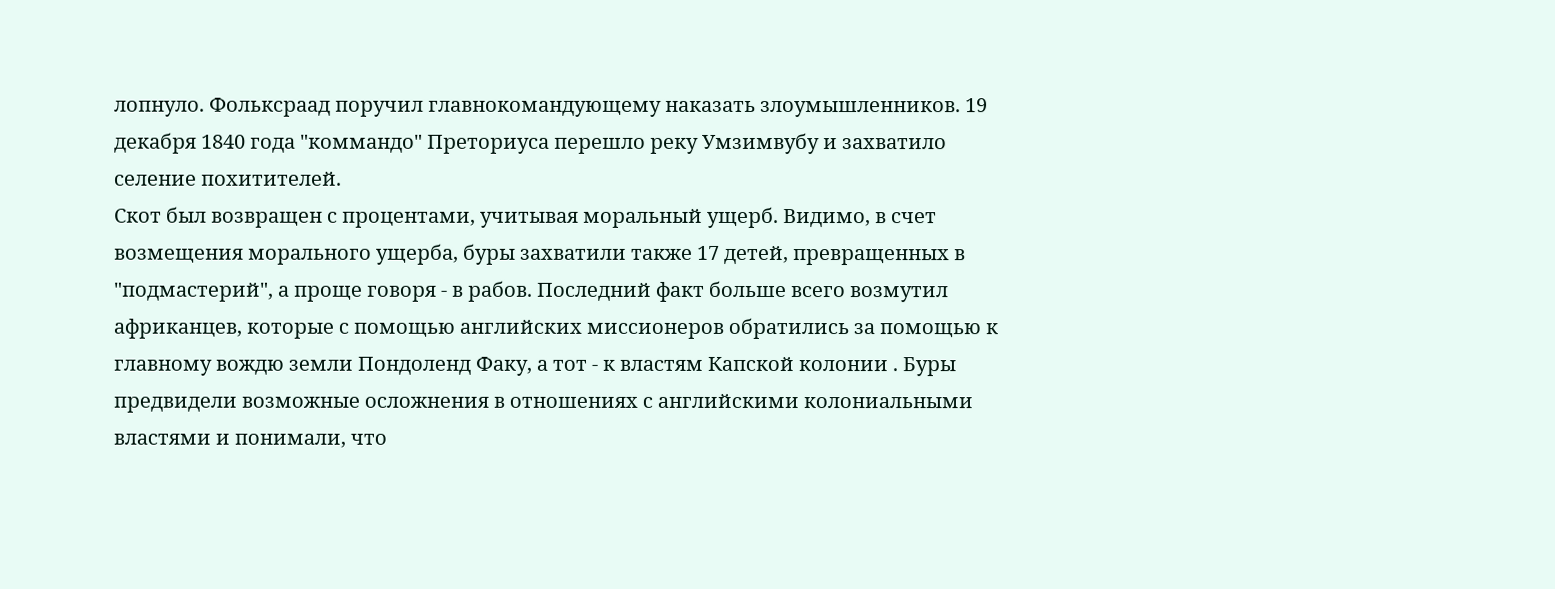лопнуло. Фольксраад поручил главнокомандующему наказать злоумышленников. 19 декабря 1840 года "коммандо" Преториуса перешло реку Умзимвубу и захватило селение похитителей.
Скот был возвращен с процентами, учитывая моральный ущерб. Видимо, в счет возмещения морального ущерба, буры захватили также 17 детей, превращенных в "подмастерий", а проще говоря - в рабов. Последний факт больше всего возмутил африканцев, которые с помощью английских миссионеров обратились за помощью к главному вождю земли Пондоленд Факу, а тот - к властям Капской колонии . Буры предвидели возможные осложнения в отношениях с английскими колониальными властями и понимали, что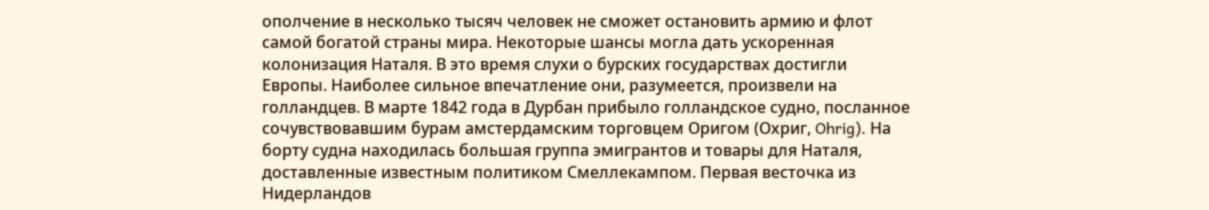ополчение в несколько тысяч человек не сможет остановить армию и флот самой богатой страны мира. Некоторые шансы могла дать ускоренная колонизация Наталя. В это время слухи о бурских государствах достигли Европы. Наиболее сильное впечатление они, разумеется, произвели на голландцев. В марте 1842 года в Дурбан прибыло голландское судно, посланное сочувствовавшим бурам амстердамским торговцем Оригом (Охриг, Ohrig). На борту судна находилась большая группа эмигрантов и товары для Наталя, доставленные известным политиком Смеллекампом. Первая весточка из Нидерландов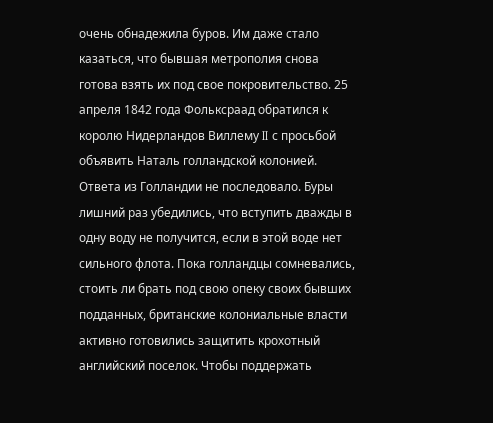очень обнадежила буров. Им даже стало казаться, что бывшая метрополия снова готова взять их под свое покровительство. 25 апреля 1842 года Фольксраад обратился к королю Нидерландов Виллему II с просьбой объявить Наталь голландской колонией. Ответа из Голландии не последовало. Буры лишний раз убедились, что вступить дважды в одну воду не получится, если в этой воде нет сильного флота. Пока голландцы сомневались, стоить ли брать под свою опеку своих бывших подданных, британские колониальные власти активно готовились защитить крохотный английский поселок. Чтобы поддержать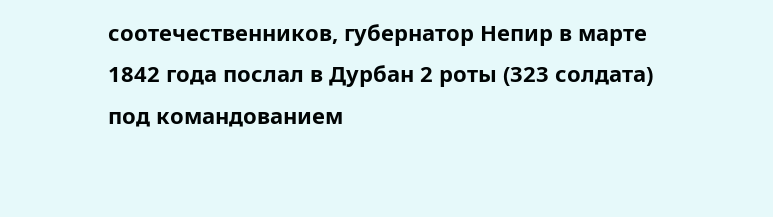соотечественников, губернатор Непир в марте 1842 года послал в Дурбан 2 роты (323 солдата) под командованием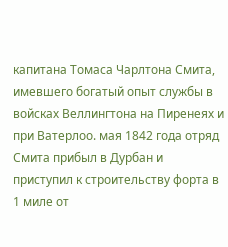капитана Томаса Чарлтона Смита, имевшего богатый опыт службы в войсках Веллингтона на Пиренеях и при Ватерлоо. мая 1842 года отряд Смита прибыл в Дурбан и приступил к строительству форта в 1 миле от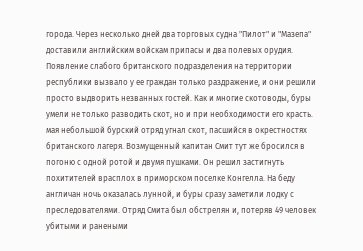города. Через несколько дней два торговых судна "Пилот" и "Мазепа" доставили английским войскам припасы и два полевых орудия. Появление слабого британского подразделения на территории республики вызвало у ее граждан только раздражение, и они решили просто выдворить незванных гостей. Как и многие скотоводы, буры умели не только разводить скот, но и при необходимости его красть. мая небольшой бурский отряд угнал скот, пасшийся в окрестностях британского лагеря. Возмущенный капитан Смит тут же бросился в погоню с одной ротой и двумя пушками. Он решил застигнуть похитителей врасплох в приморском поселке Конгелла. На беду англичан ночь оказалась лунной, и буры сразу заметили лодку с преследователями. Отряд Смита был обстрелян и, потеряв 49 человек убитыми и ранеными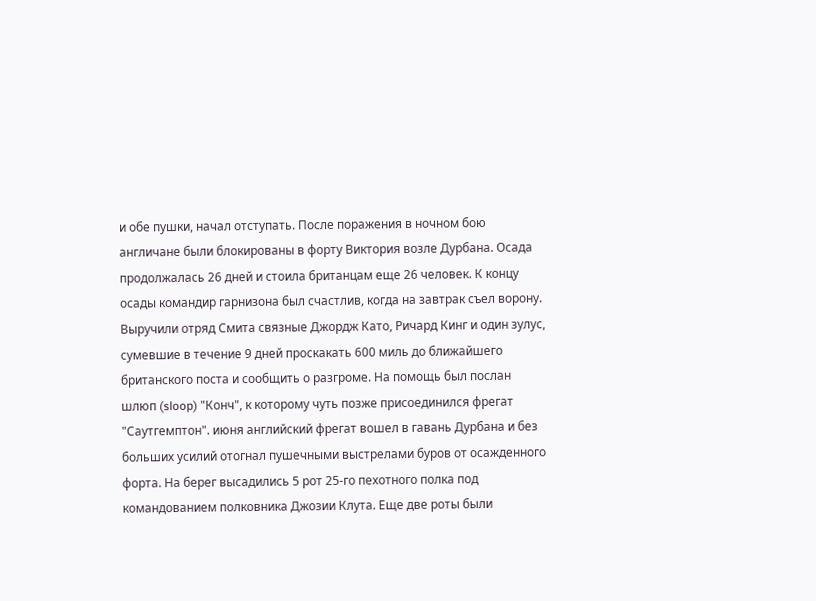и обе пушки, начал отступать. После поражения в ночном бою англичане были блокированы в форту Виктория возле Дурбана. Осада продолжалась 26 дней и стоила британцам еще 26 человек. К концу осады командир гарнизона был счастлив, когда на завтрак съел ворону. Выручили отряд Смита связные Джордж Като, Ричард Кинг и один зулус, сумевшие в течение 9 дней проскакать 600 миль до ближайшего британского поста и сообщить о разгроме. На помощь был послан шлюп (sloop) "Конч", к которому чуть позже присоединился фрегат "Саутгемптон". июня английский фрегат вошел в гавань Дурбана и без больших усилий отогнал пушечными выстрелами буров от осажденного форта. На берег высадились 5 рот 25-го пехотного полка под командованием полковника Джозии Клута. Еще две роты были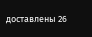доставлены 26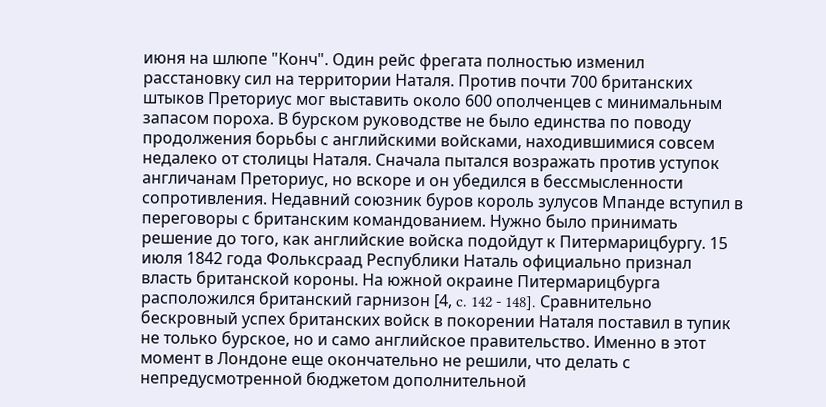июня на шлюпе "Конч". Один рейс фрегата полностью изменил расстановку сил на территории Наталя. Против почти 700 британских штыков Преториус мог выставить около 600 ополченцев с минимальным запасом пороха. В бурском руководстве не было единства по поводу продолжения борьбы с английскими войсками, находившимися совсем недалеко от столицы Наталя. Сначала пытался возражать против уступок англичанам Преториус, но вскоре и он убедился в бессмысленности сопротивления. Недавний союзник буров король зулусов Мпанде вступил в переговоры с британским командованием. Нужно было принимать решение до того, как английские войска подойдут к Питермарицбургу. 15 июля 1842 года Фольксраад Республики Наталь официально признал власть британской короны. На южной окраине Питермарицбурга расположился британский гарнизон [4, c. 142 - 148]. Сравнительно бескровный успех британских войск в покорении Наталя поставил в тупик не только бурское, но и само английское правительство. Именно в этот момент в Лондоне еще окончательно не решили, что делать с непредусмотренной бюджетом дополнительной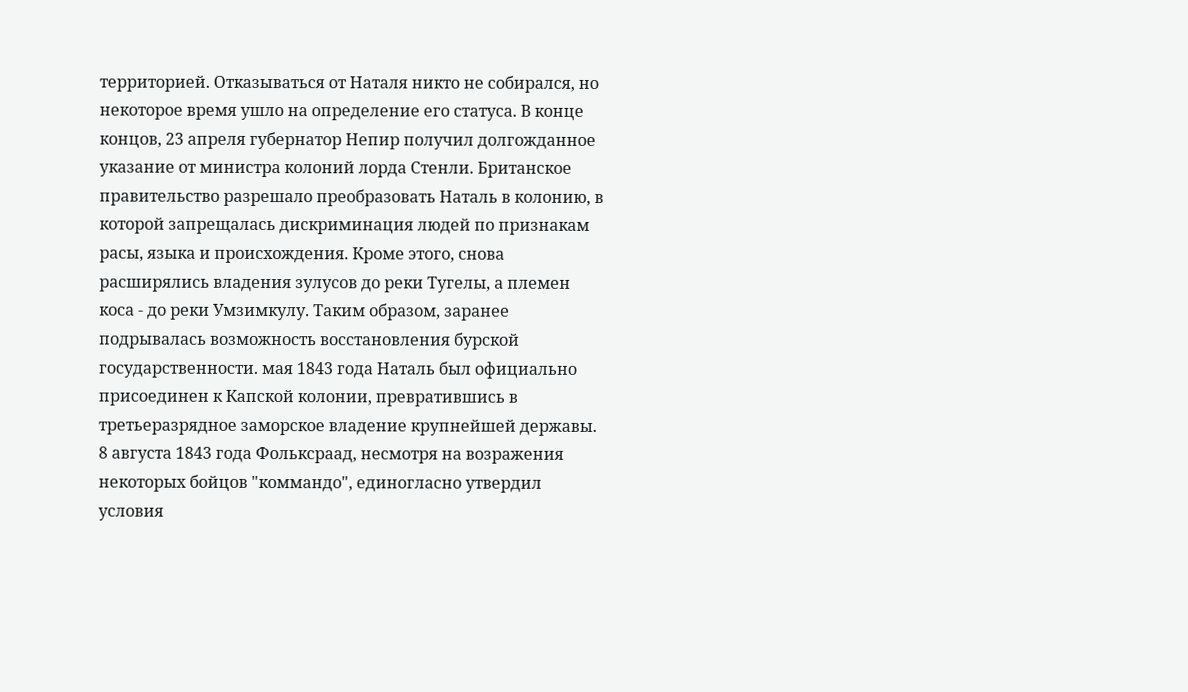территорией. Отказываться от Наталя никто не собирался, но некоторое время ушло на определение его статуса. В конце концов, 23 апреля губернатор Непир получил долгожданное указание от министра колоний лорда Стенли. Британское правительство разрешало преобразовать Наталь в колонию, в которой запрещалась дискриминация людей по признакам расы, языка и происхождения. Кроме этого, снова расширялись владения зулусов до реки Тугелы, а племен коса - до реки Умзимкулу. Таким образом, заранее подрывалась возможность восстановления бурской государственности. мая 1843 года Наталь был официально присоединен к Капской колонии, превратившись в третьеразрядное заморское владение крупнейшей державы. 8 августа 1843 года Фольксраад, несмотря на возражения некоторых бойцов "коммандо", единогласно утвердил условия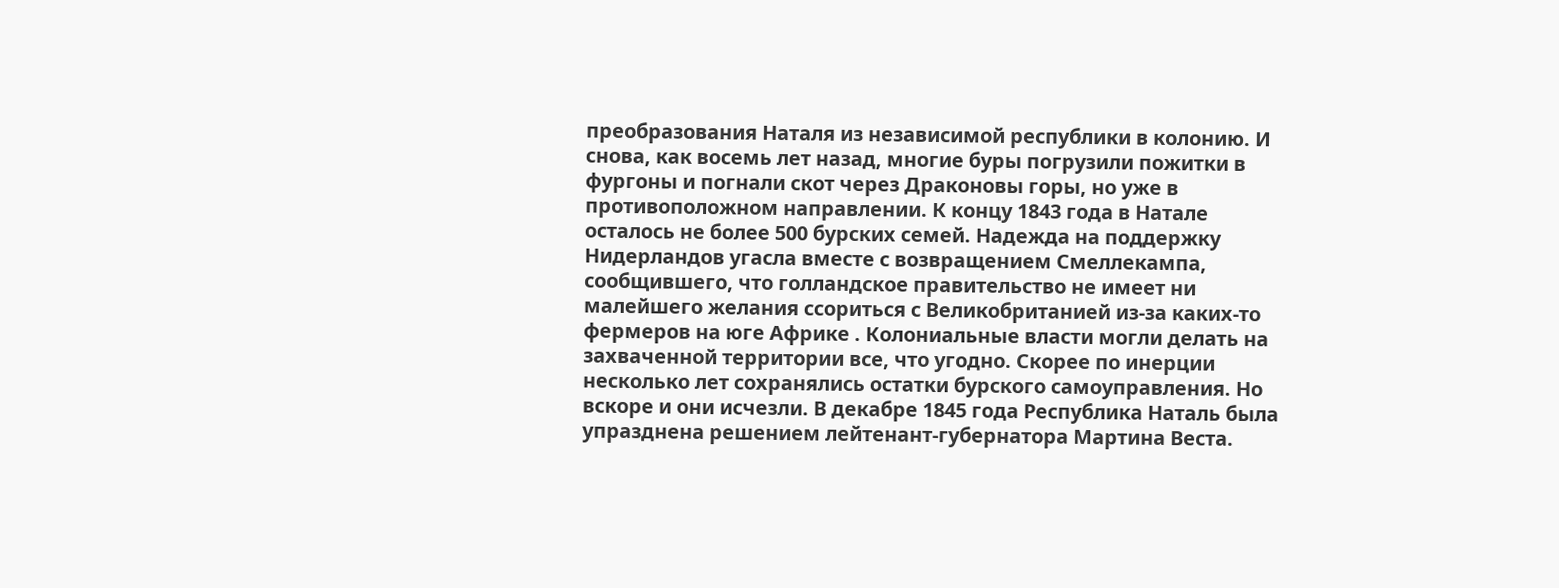преобразования Наталя из независимой республики в колонию. И снова, как восемь лет назад, многие буры погрузили пожитки в фургоны и погнали скот через Драконовы горы, но уже в противоположном направлении. К концу 1843 года в Натале осталось не более 500 бурских семей. Надежда на поддержку Нидерландов угасла вместе с возвращением Смеллекампа, сообщившего, что голландское правительство не имеет ни малейшего желания ссориться с Великобританией из-за каких-то фермеров на юге Африке . Колониальные власти могли делать на захваченной территории все, что угодно. Скорее по инерции несколько лет сохранялись остатки бурского самоуправления. Но вскоре и они исчезли. В декабре 1845 года Республика Наталь была упразднена решением лейтенант-губернатора Мартина Веста.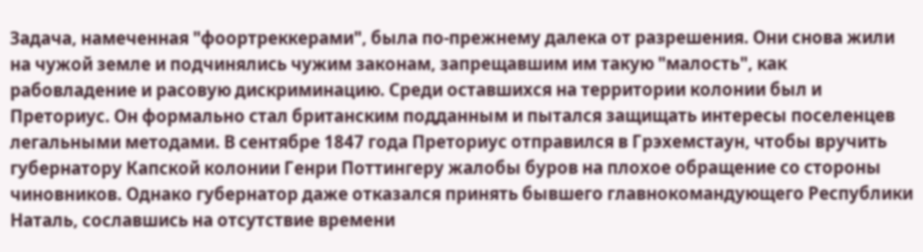Задача, намеченная "фоортреккерами", была по-прежнему далека от разрешения. Они снова жили на чужой земле и подчинялись чужим законам, запрещавшим им такую "малость", как рабовладение и расовую дискриминацию. Среди оставшихся на территории колонии был и Преториус. Он формально стал британским подданным и пытался защищать интересы поселенцев легальными методами. В сентябре 1847 года Преториус отправился в Грэхемстаун, чтобы вручить губернатору Капской колонии Генри Поттингеру жалобы буров на плохое обращение со стороны чиновников. Однако губернатор даже отказался принять бывшего главнокомандующего Республики Наталь, сославшись на отсутствие времени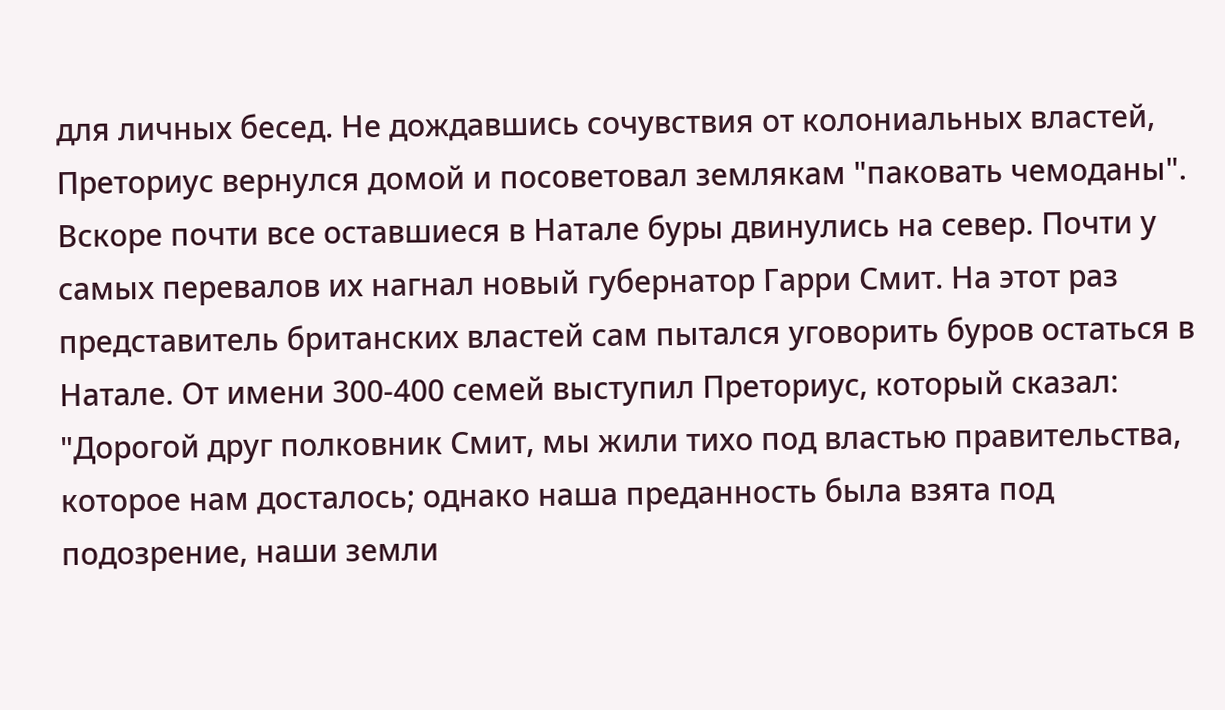для личных бесед. Не дождавшись сочувствия от колониальных властей, Преториус вернулся домой и посоветовал землякам "паковать чемоданы". Вскоре почти все оставшиеся в Натале буры двинулись на север. Почти у самых перевалов их нагнал новый губернатор Гарри Смит. На этот раз представитель британских властей сам пытался уговорить буров остаться в Натале. От имени 300-400 семей выступил Преториус, который сказал: "Дорогой друг полковник Смит, мы жили тихо под властью правительства, которое нам досталось; однако наша преданность была взята под подозрение, наши земли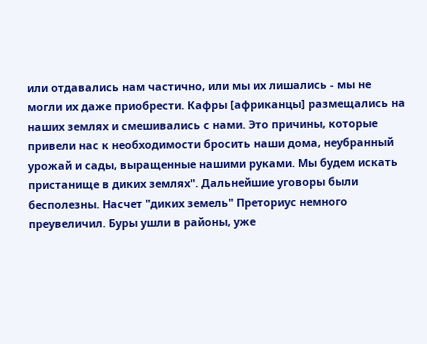или отдавались нам частично, или мы их лишались - мы не могли их даже приобрести. Кафры [африканцы] размещались на наших землях и смешивались с нами. Это причины, которые привели нас к необходимости бросить наши дома, неубранный урожай и сады, выращенные нашими руками. Мы будем искать пристанище в диких землях". Дальнейшие уговоры были бесполезны. Насчет "диких земель" Преториус немного преувеличил. Буры ушли в районы, уже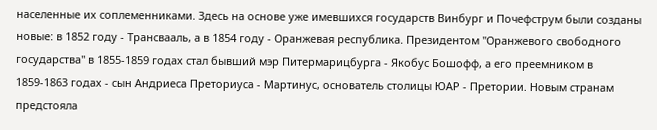населенные их соплеменниками. Здесь на основе уже имевшихся государств Винбург и Почефструм были созданы новые: в 1852 году - Трансвааль, а в 1854 году - Оранжевая республика. Президентом "Оранжевого свободного государства" в 1855-1859 годах стал бывший мэр Питермарицбурга - Якобус Бошофф, а его преемником в 1859-1863 годах - сын Андриеса Преториуса - Мартинус, основатель столицы ЮАР - Претории. Новым странам предстояла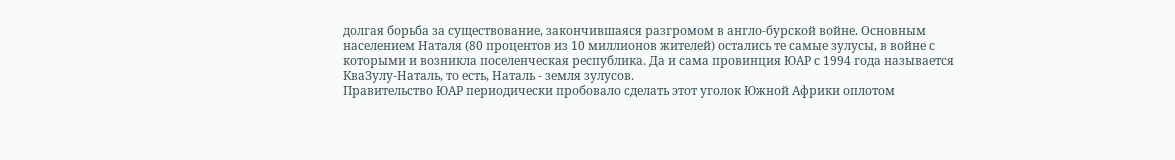долгая борьба за существование, закончившаяся разгромом в англо-бурской войне. Основным населением Наталя (80 процентов из 10 миллионов жителей) остались те самые зулусы, в войне с которыми и возникла поселенческая республика. Да и сама провинция ЮАР с 1994 года называется КваЗулу-Наталь, то есть, Наталь - земля зулусов.
Правительство ЮАР периодически пробовало сделать этот уголок Южной Африки оплотом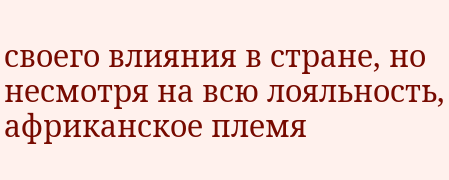своего влияния в стране, но несмотря на всю лояльность, африканское племя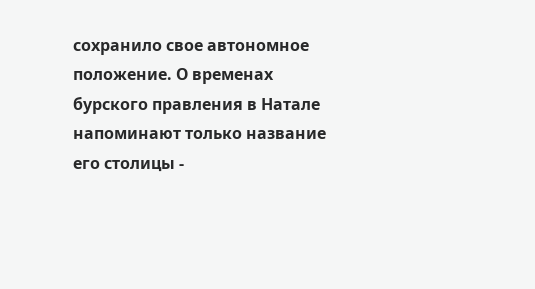сохранило свое автономное положение. О временах бурского правления в Натале напоминают только название его столицы -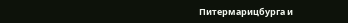Питермарицбурга и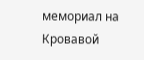мемориал на Кровавой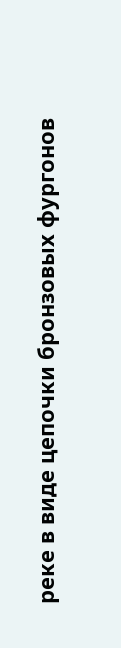реке в виде цепочки бронзовых фургонов